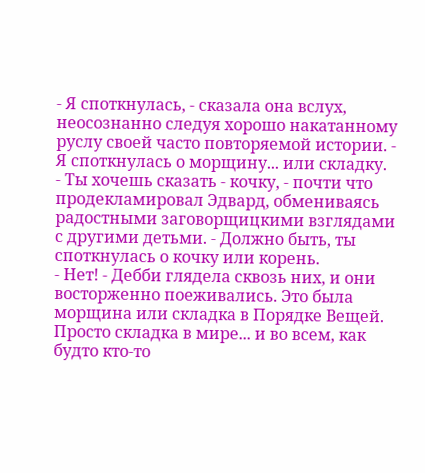- Я споткнулась, - сказала она вслух, неосознанно следуя хорошо накатанному руслу своей часто повторяемой истории. - Я споткнулась о морщину... или складку.
- Ты хочешь сказать - кочку, - почти что продекламировал Эдвард, обмениваясь радостными заговорщицкими взглядами с другими детьми. - Должно быть, ты споткнулась о кочку или корень.
- Нет! - Дебби глядела сквозь них, и они восторженно поеживались. Это была морщина или складка в Порядке Вещей. Просто складка в мире... и во всем, как будто кто-то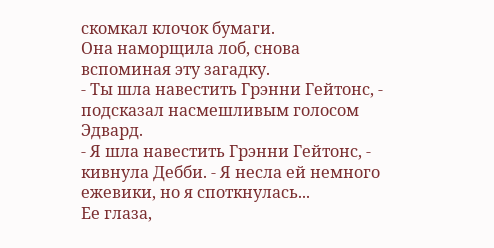скомкал клочок бумаги.
Она наморщила лоб, снова вспоминая эту загадку.
- Ты шла навестить Грэнни Гейтонс, - подсказал насмешливым голосом Эдвард.
- Я шла навестить Грэнни Гейтонс, - кивнула Дебби. - Я несла ей немного ежевики, но я споткнулась...
Ее глаза,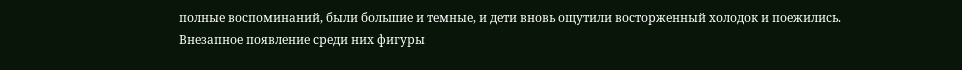полные воспоминаний, были большие и темные, и дети вновь ощутили восторженный холодок и поежились. Внезапное появление среди них фигуры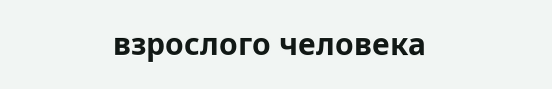взрослого человека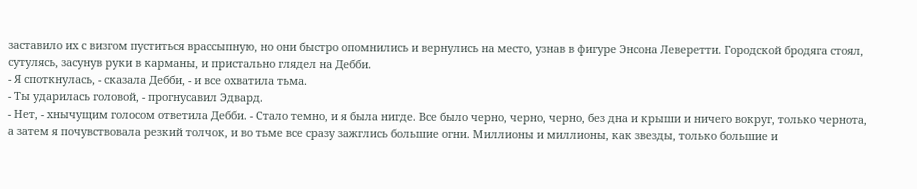заставило их с визгом пуститься врассыпную, но они быстро опомнились и вернулись на место, узнав в фигуре Энсона Леверетти. Городской бродяга стоял, сутулясь, засунув руки в карманы, и пристально глядел на Дебби.
- Я споткнулась, - сказала Дебби, - и все охватила тьма.
- Ты ударилась головой, - прогнусавил Эдвард.
- Нет, - хнычущим голосом ответила Дебби. - Стало темно, и я была нигде. Все было черно, черно, черно, без дна и крыши и ничего вокруг, только чернота, а затем я почувствовала резкий толчок, и во тьме все сразу зажглись большие огни. Миллионы и миллионы, как звезды, только большие и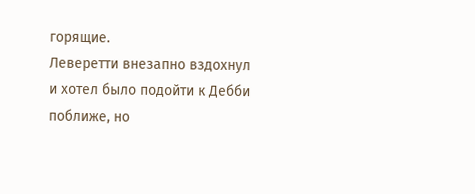горящие.
Леверетти внезапно вздохнул и хотел было подойти к Дебби поближе, но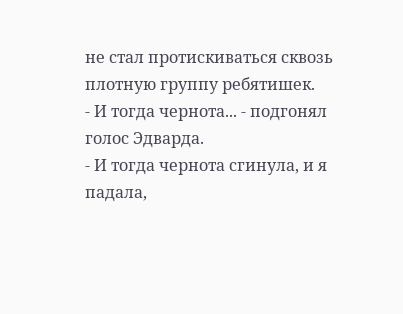не стал протискиваться сквозь плотную группу ребятишек.
- И тогда чернота... - подгонял голос Эдварда.
- И тогда чернота сгинула, и я падала,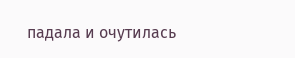падала и очутилась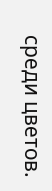среди цветов.